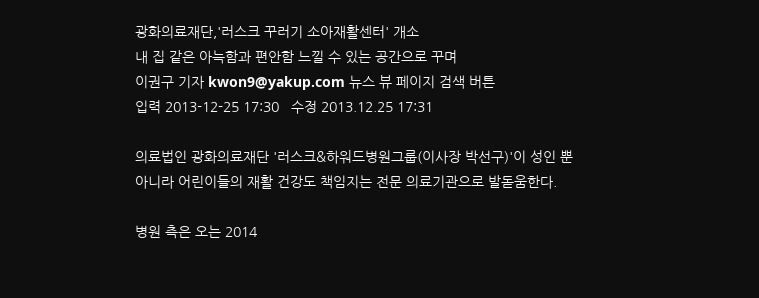광화의료재단,'러스크 꾸러기 소아재활센터' 개소
내 집 같은 아늑함과 편안함 느낄 수 있는 공간으로 꾸며
이권구 기자 kwon9@yakup.com 뉴스 뷰 페이지 검색 버튼
입력 2013-12-25 17:30   수정 2013.12.25 17:31

의료법인 광화의료재단 '러스크&하워드병원그룹(이사장 박선구)'이 성인 뿐 아니라 어린이들의 재활 건강도 책임지는 전문 의료기관으로 발돋움한다.

병원 측은 오는 2014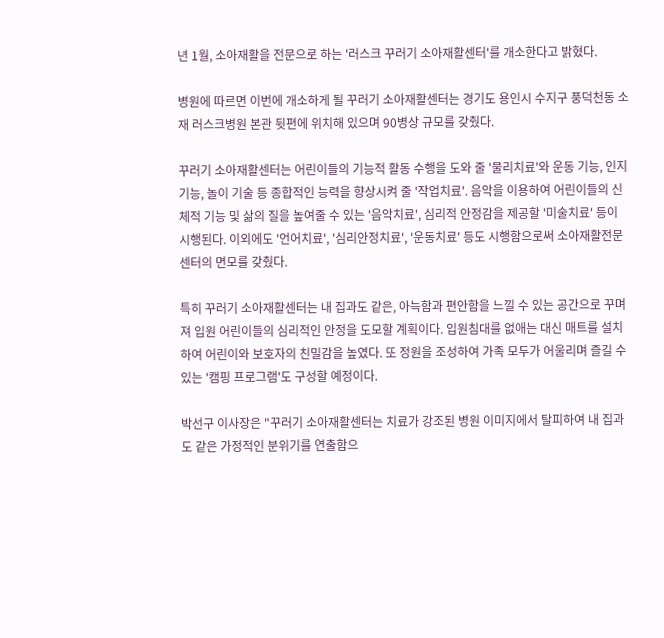년 1월, 소아재활을 전문으로 하는 '러스크 꾸러기 소아재활센터'를 개소한다고 밝혔다.

병원에 따르면 이번에 개소하게 될 꾸러기 소아재활센터는 경기도 용인시 수지구 풍덕천동 소재 러스크병원 본관 뒷편에 위치해 있으며 90병상 규모를 갖췄다.

꾸러기 소아재활센터는 어린이들의 기능적 활동 수행을 도와 줄 '물리치료'와 운동 기능, 인지 기능, 놀이 기술 등 종합적인 능력을 향상시켜 줄 '작업치료'. 음악을 이용하여 어린이들의 신체적 기능 및 삶의 질을 높여줄 수 있는 '음악치료', 심리적 안정감을 제공할 '미술치료' 등이 시행된다. 이외에도 '언어치료', '심리안정치료', '운동치료' 등도 시행함으로써 소아재활전문센터의 면모를 갖췄다.

특히 꾸러기 소아재활센터는 내 집과도 같은, 아늑함과 편안함을 느낄 수 있는 공간으로 꾸며져 입원 어린이들의 심리적인 안정을 도모할 계획이다. 입원침대를 없애는 대신 매트를 설치하여 어린이와 보호자의 친밀감을 높였다. 또 정원을 조성하여 가족 모두가 어울리며 즐길 수 있는 '캠핑 프로그램'도 구성할 예정이다.

박선구 이사장은 "꾸러기 소아재활센터는 치료가 강조된 병원 이미지에서 탈피하여 내 집과도 같은 가정적인 분위기를 연출함으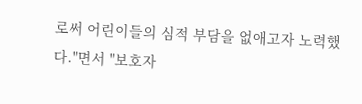로써 어린이들의 심적 부담을 없애고자 노력했다."면서 "보호자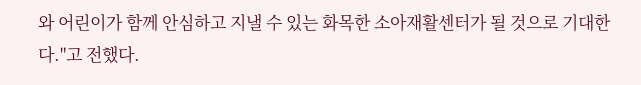와 어린이가 함께 안심하고 지낼 수 있는 화목한 소아재활센터가 될 것으로 기대한다."고 전했다.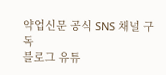약업신문 공식 SNS 채널 구독
블로그 유튜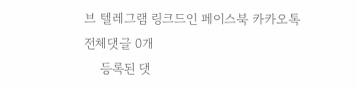브 텔레그램 링크드인 페이스북 카카오톡
전체댓글 0개
    등록된 댓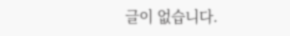글이 없습니다.